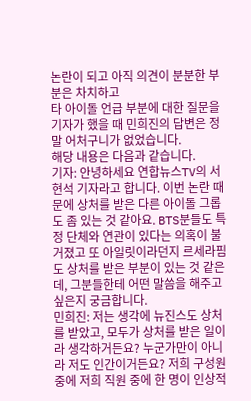논란이 되고 아직 의견이 분분한 부분은 차치하고
타 아이돌 언급 부분에 대한 질문을 기자가 했을 때 민희진의 답변은 정말 어처구니가 없었습니다.
해당 내용은 다음과 같습니다.
기자: 안녕하세요 연합뉴스TV의 서현석 기자라고 합니다. 이번 논란 때문에 상처를 받은 다른 아이돌 그롭도 좀 있는 것 같아요. BTS분들도 특정 단체와 연관이 있다는 의혹이 불거졌고 또 아일릿이라던지 르세라핌도 상처를 받은 부분이 있는 것 같은데, 그분들한테 어떤 말씀을 해주고 싶은지 궁금합니다.
민희진: 저는 생각에 뉴진스도 상처를 받았고, 모두가 상처를 받은 일이라 생각하거든요? 누군가만이 아니라 저도 인간이거든요? 저희 구성원중에 저희 직원 중에 한 명이 인상적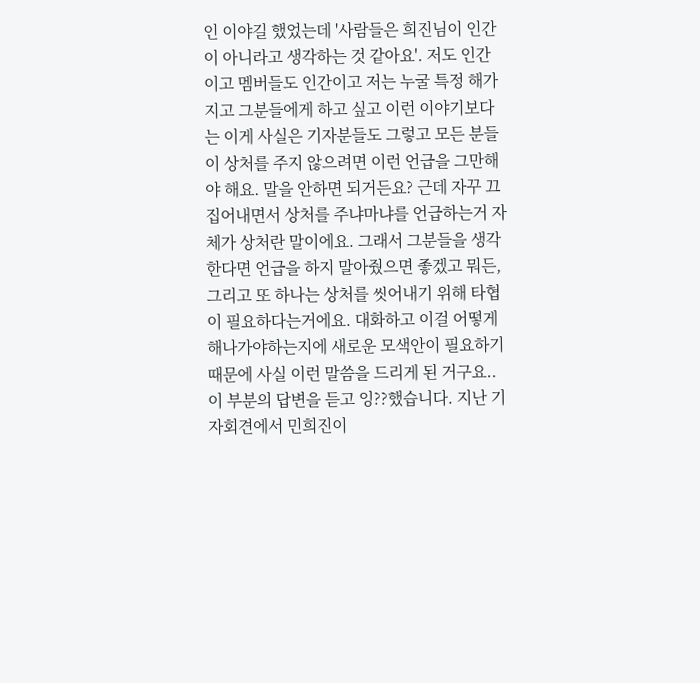인 이야길 했었는데 '사람들은 희진님이 인간이 아니라고 생각하는 것 같아요'. 저도 인간이고 멤버들도 인간이고 저는 누굴 특정 해가지고 그분들에게 하고 싶고 이런 이야기보다는 이게 사실은 기자분들도 그렇고 모든 분들이 상처를 주지 않으려면 이런 언급을 그만해야 해요. 말을 안하면 되거든요? 근데 자꾸 끄집어내면서 상처를 주냐마냐를 언급하는거 자체가 상처란 말이에요. 그래서 그분들을 생각한다면 언급을 하지 말아줬으면 좋겠고 뭐든, 그리고 또 하나는 상처를 씻어내기 위해 타협이 필요하다는거에요. 대화하고 이걸 어떻게 해나가야하는지에 새로운 모색안이 필요하기 때문에 사실 이런 말씀을 드리게 된 거구요..
이 부분의 답변을 듣고 잉??했습니다. 지난 기자회견에서 민희진이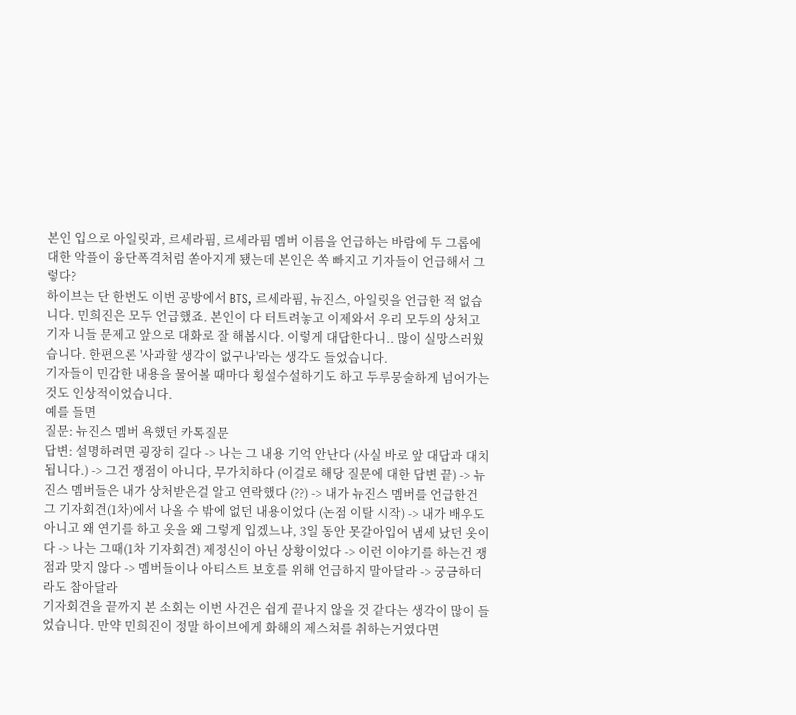본인 입으로 아일릿과, 르세라핌, 르세라핌 멤버 이름을 언급하는 바람에 두 그롭에 대한 악플이 융단폭격처럼 쏟아지게 됐는데 본인은 쏙 빠지고 기자들이 언급해서 그렇다?
하이브는 단 한번도 이번 공방에서 BTS, 르세라핌, 뉴진스, 아일릿을 언급한 적 없습니다. 민희진은 모두 언급했죠. 본인이 다 터트려놓고 이제와서 우리 모두의 상처고 기자 니들 문제고 앞으로 대화로 잘 해봅시다. 이렇게 대답한다니.. 많이 실망스러웠습니다. 한편으론 '사과할 생각이 없구나'라는 생각도 들었습니다.
기자들이 민감한 내용을 물어볼 때마다 횡설수설하기도 하고 두루뭉술하게 넘어가는것도 인상적이었습니다.
예를 들면
질문: 뉴진스 멤버 욕했던 카톡질문
답변: 설명하려면 굉장히 길다 -> 나는 그 내용 기억 안난다 (사실 바로 앞 대답과 대치됩니다.) -> 그건 쟁점이 아니다, 무가치하다 (이걸로 해당 질문에 대한 답변 끝) -> 뉴진스 멤버들은 내가 상처받은걸 알고 연락했다 (??) -> 내가 뉴진스 멤버를 언급한건 그 기자회견(1차)에서 나올 수 밖에 없던 내용이었다 (논점 이탈 시작) -> 내가 배우도 아니고 왜 연기를 하고 옷을 왜 그렇게 입겠느냐, 3일 동안 못갈아입어 냄세 났던 옷이다 -> 나는 그때(1차 기자회견) 제정신이 아닌 상황이었다 -> 이런 이야기를 하는건 쟁점과 맞지 않다 -> 멤버들이나 아티스트 보호를 위해 언급하지 말아달라 -> 궁금하더라도 참아달라
기자회견을 끝까지 본 소회는 이번 사건은 쉽게 끝나지 않을 것 같다는 생각이 많이 들었습니다. 만약 민희진이 정말 하이브에게 화해의 제스쳐를 취하는거였다면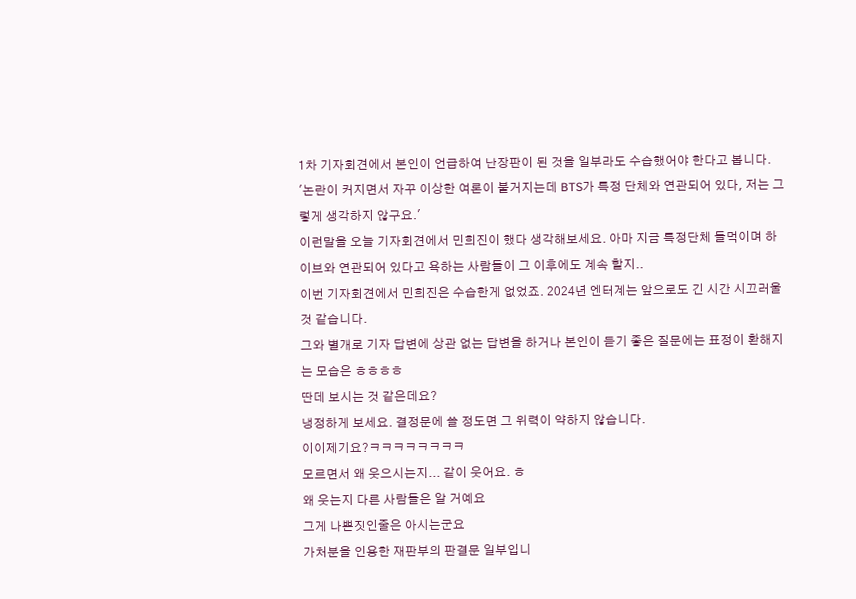1차 기자회견에서 본인이 언급하여 난장판이 된 것을 일부라도 수습했어야 한다고 봅니다.
'논란이 커지면서 자꾸 이상한 여론이 불거지는데 BTS가 특정 단체와 연관되어 있다, 저는 그렇게 생각하지 않구요.'
이런말을 오늘 기자회견에서 민희진이 했다 생각해보세요. 아마 지금 특정단체 들먹이며 하이브와 연관되어 있다고 욕하는 사람들이 그 이후에도 계속 할지..
이번 기자회견에서 민희진은 수습한게 없었죠. 2024년 엔터계는 앞으로도 긴 시간 시끄러울 것 같습니다.
그와 별개로 기자 답변에 상관 없는 답변을 하거나 본인이 듣기 좋은 질문에는 표정이 환해지는 모습은 ㅎㅎㅎㅎ
딴데 보시는 것 같은데요?
냉정하게 보세요. 결정문에 쓸 정도면 그 위력이 약하지 않습니다.
이이제기요?ㅋㅋㅋㅋㅋㅋㅋㅋ
모르면서 왜 웃으시는지... 같이 웃어요. ㅎ
왜 웃는지 다른 사람들은 알 거예요
그게 나쁜짓인줄은 아시는군요
가처분을 인용한 재판부의 판결문 일부입니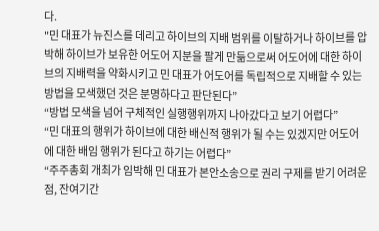다.
"민 대표가 뉴진스를 데리고 하이브의 지배 범위를 이탈하거나 하이브를 압박해 하이브가 보유한 어도어 지분을 팔게 만듦으로써 어도어에 대한 하이브의 지배력을 약화시키고 민 대표가 어도어를 독립적으로 지배할 수 있는 방법을 모색했던 것은 분명하다고 판단된다”
“방법 모색을 넘어 구체적인 실행행위까지 나아갔다고 보기 어렵다”
“민 대표의 행위가 하이브에 대한 배신적 행위가 될 수는 있겠지만 어도어에 대한 배임 행위가 된다고 하기는 어렵다”
“주주총회 개최가 임박해 민 대표가 본안소송으로 권리 구제를 받기 어려운 점, 잔여기간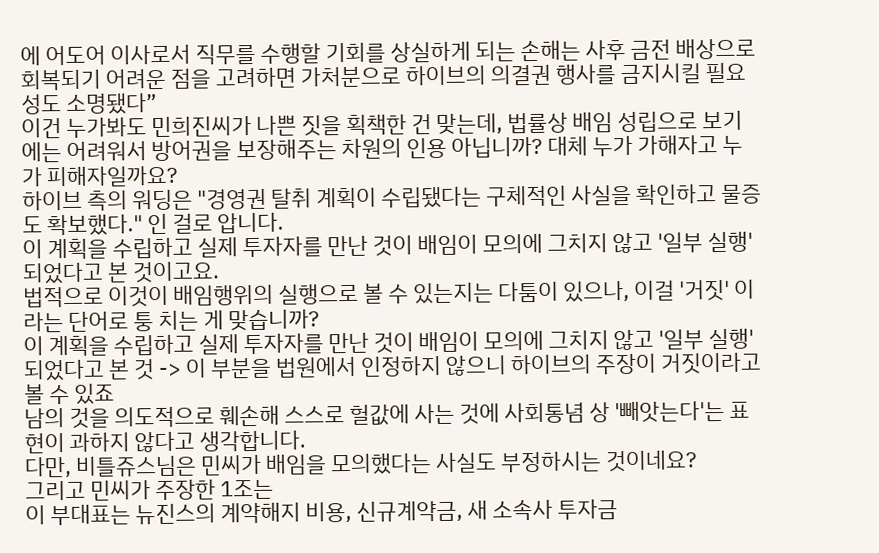에 어도어 이사로서 직무를 수행할 기회를 상실하게 되는 손해는 사후 금전 배상으로 회복되기 어려운 점을 고려하면 가처분으로 하이브의 의결권 행사를 금지시킬 필요성도 소명됐다”
이건 누가봐도 민희진씨가 나쁜 짓을 획책한 건 맞는데, 법률상 배임 성립으로 보기에는 어려워서 방어권을 보장해주는 차원의 인용 아닙니까? 대체 누가 가해자고 누가 피해자일까요?
하이브 측의 워딩은 "경영권 탈취 계획이 수립됐다는 구체적인 사실을 확인하고 물증도 확보했다." 인 걸로 압니다.
이 계획을 수립하고 실제 투자자를 만난 것이 배임이 모의에 그치지 않고 '일부 실행' 되었다고 본 것이고요.
법적으로 이것이 배임행위의 실행으로 볼 수 있는지는 다툼이 있으나, 이걸 '거짓' 이라는 단어로 퉁 치는 게 맞습니까?
이 계획을 수립하고 실제 투자자를 만난 것이 배임이 모의에 그치지 않고 '일부 실행' 되었다고 본 것 -> 이 부분을 법원에서 인정하지 않으니 하이브의 주장이 거짓이라고 볼 수 있죠
남의 것을 의도적으로 훼손해 스스로 헐값에 사는 것에 사회통념 상 '빼앗는다'는 표현이 과하지 않다고 생각합니다.
다만, 비틀쥬스님은 민씨가 배임을 모의했다는 사실도 부정하시는 것이네요?
그리고 민씨가 주장한 1조는
이 부대표는 뉴진스의 계약해지 비용, 신규계약금, 새 소속사 투자금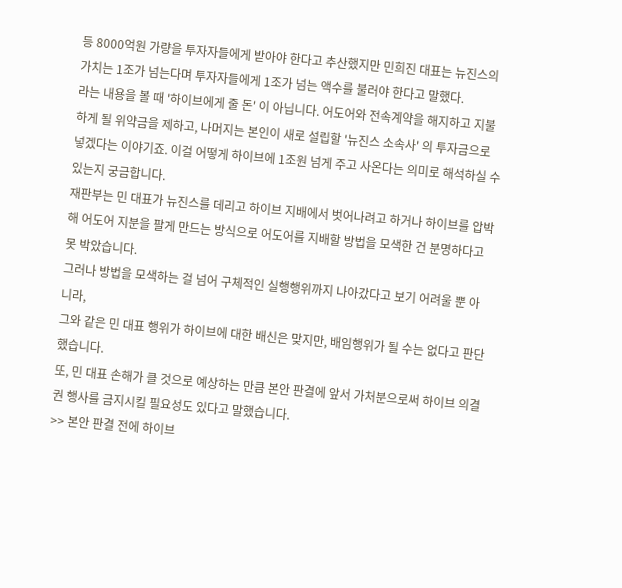등 8000억원 가량을 투자자들에게 받아야 한다고 추산했지만 민희진 대표는 뉴진스의 가치는 1조가 넘는다며 투자자들에게 1조가 넘는 액수를 불러야 한다고 말했다.
라는 내용을 볼 때 '하이브에게 줄 돈' 이 아닙니다. 어도어와 전속계약을 해지하고 지불하게 될 위약금을 제하고, 나머지는 본인이 새로 설립할 '뉴진스 소속사' 의 투자금으로 넣겠다는 이야기죠. 이걸 어떻게 하이브에 1조원 넘게 주고 사온다는 의미로 해석하실 수 있는지 궁금합니다.
재판부는 민 대표가 뉴진스를 데리고 하이브 지배에서 벗어나려고 하거나 하이브를 압박해 어도어 지분을 팔게 만드는 방식으로 어도어를 지배할 방법을 모색한 건 분명하다고 못 박았습니다.
그러나 방법을 모색하는 걸 넘어 구체적인 실행행위까지 나아갔다고 보기 어려울 뿐 아니라,
그와 같은 민 대표 행위가 하이브에 대한 배신은 맞지만, 배임행위가 될 수는 없다고 판단했습니다.
또, 민 대표 손해가 클 것으로 예상하는 만큼 본안 판결에 앞서 가처분으로써 하이브 의결권 행사를 금지시킬 필요성도 있다고 말했습니다.
>> 본안 판결 전에 하이브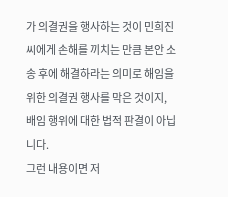가 의결권을 행사하는 것이 민희진씨에게 손해를 끼치는 만큼 본안 소송 후에 해결하라는 의미로 해임을 위한 의결권 행사를 막은 것이지, 배임 행위에 대한 법적 판결이 아닙니다.
그런 내용이면 저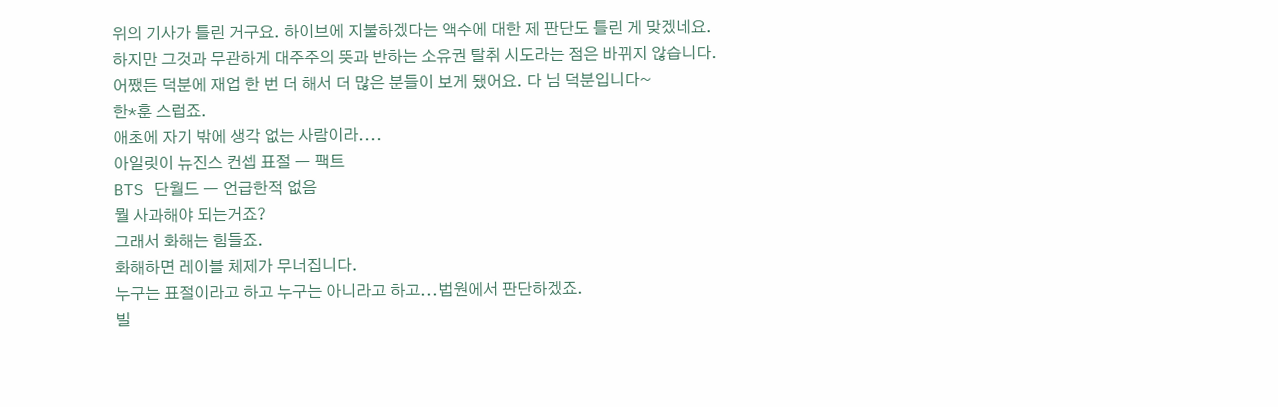위의 기사가 틀린 거구요. 하이브에 지불하겠다는 액수에 대한 제 판단도 틀린 게 맞겠네요.
하지만 그것과 무관하게 대주주의 뜻과 반하는 소유권 탈취 시도라는 점은 바뀌지 않습니다.
어쨌든 덕분에 재업 한 번 더 해서 더 많은 분들이 보게 됐어요. 다 님 덕분입니다~
한*훈 스럽죠.
애초에 자기 밖에 생각 없는 사람이라....
아일릿이 뉴진스 컨셉 표절 ㅡ 팩트
BTS 단월드 ㅡ 언급한적 없음
뭘 사과해야 되는거죠?
그래서 화해는 힘들죠.
화해하면 레이블 체제가 무너집니다.
누구는 표절이라고 하고 누구는 아니라고 하고...법원에서 판단하겠죠.
빌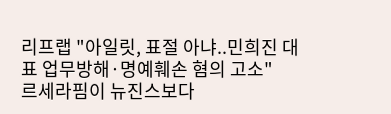리프랩 "아일릿, 표절 아냐..민희진 대표 업무방해·명예훼손 혐의 고소"
르세라핌이 뉴진스보다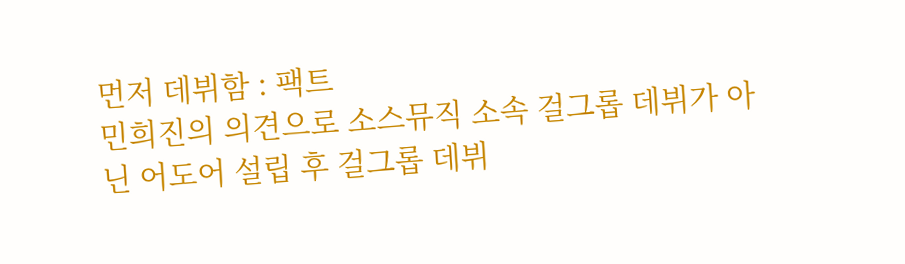먼저 데뷔함 : 팩트
민희진의 의견으로 소스뮤직 소속 걸그롭 데뷔가 아닌 어도어 설립 후 걸그롭 데뷔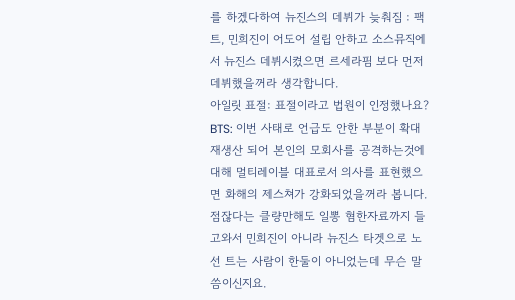를 하겠다하여 뉴진스의 데뷔가 늦춰짐 : 팩트, 민희진이 어도어 설립 안하고 소스뮤직에서 뉴진스 데뷔시켰으면 르세라핌 보다 먼저 데뷔했을꺼라 생각합니다.
아일릿 표절: 표절이라고 법원이 인정했나요?
BTS: 이번 사태로 언급도 안한 부분이 확대재생산 되어 본인의 모회사를 공격하는것에 대해 멀티레이블 대표로서 의사를 표현했으면 화해의 제스쳐가 강화되었을꺼라 봅니다.
점잖다는 클량만해도 일뽕 혐한자료까지 들고와서 민희진이 아니라 뉴진스 타겟으로 노선 트는 사람이 한둘이 아니었는데 무슨 말씀이신지요.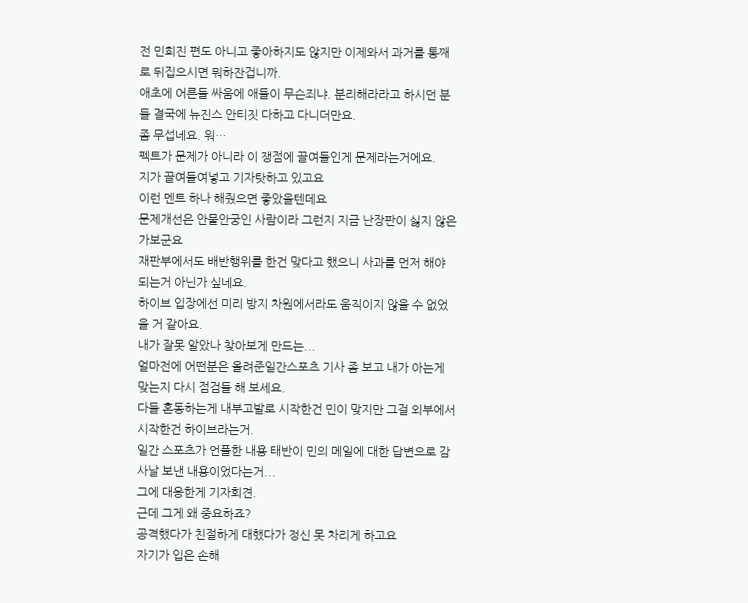전 민희진 편도 아니고 좋아하지도 않지만 이제와서 과거를 통째로 뒤집으시면 뭐하잔겁니까.
애초에 어른들 싸움에 애들이 무슨죄냐. 분리해라라고 하시던 분들 결국에 뉴진스 안티짓 다하고 다니더만요.
좀 무섭네요. 워…
펙트가 문제가 아니라 이 쟁점에 끌여들인게 문제라는거에요.
지가 끌여들여넣고 기자탓하고 있고요
이런 멘트 하나 해줬으면 좋았을텐데요
문제개선은 안물안궁인 사람이라 그런지 지금 난장판이 싫지 않은가보군요
재판부에서도 배반행위를 한건 맞다고 했으니 사과를 먼저 해야 되는거 아닌가 싶네요.
하이브 입장에선 미리 방지 차원에서라도 움직이지 않을 수 없었을 거 같아요.
내가 잘못 알았나 찾아보게 만드는...
얼마전에 어떤분은 올려준일간스포츠 기사 좀 보고 내가 아는게 맞는지 다시 점검들 해 보세요.
다들 혼동하는게 내부고발로 시작한건 민이 맞지만 그걸 외부에서 시작한건 하이브라는거.
일간 스포츠가 언플한 내용 태반이 민의 메일에 대한 답변으로 감사날 보낸 내용이었다는거...
그에 대응한게 기자회견.
근데 그게 왜 중요하죠?
공격했다가 친절하게 대했다가 정신 못 차리게 하고요
자기가 입은 손해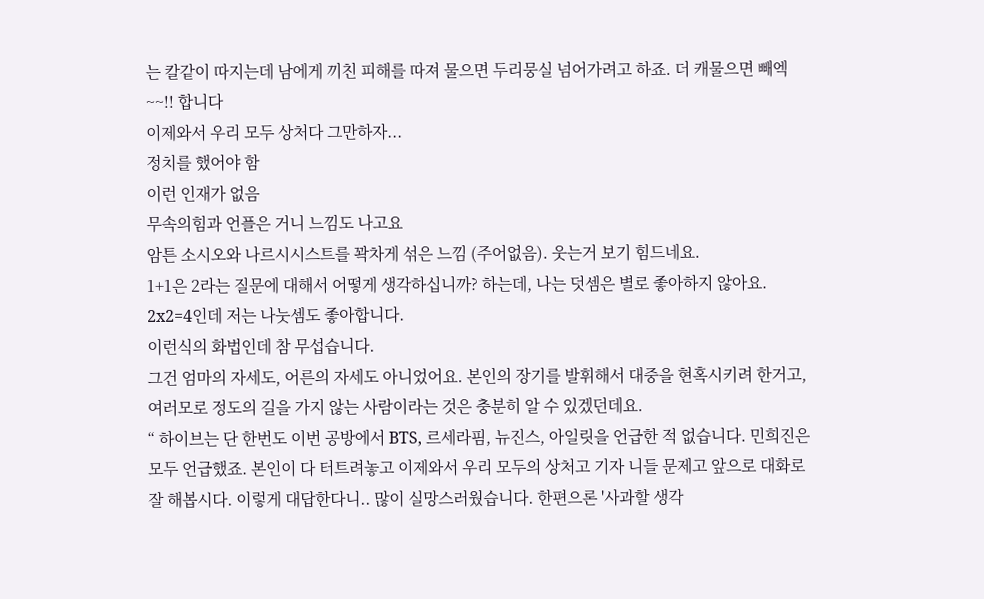는 칼같이 따지는데 남에게 끼친 피해를 따져 물으면 두리뭉실 넘어가려고 하죠. 더 캐물으면 빼엑~~!! 합니다
이제와서 우리 모두 상처다 그만하자...
정치를 했어야 함
이런 인재가 없음
무속의힘과 언플은 거니 느낌도 나고요
암튼 소시오와 나르시시스트를 꽉차게 섞은 느낌 (주어없음). 웃는거 보기 힘드네요.
1+1은 2라는 질문에 대해서 어떻게 생각하십니까? 하는데, 나는 덧셈은 별로 좋아하지 않아요. 2x2=4인데 저는 나눗셈도 좋아합니다.
이런식의 화법인데 참 무섭습니다.
그건 엄마의 자세도, 어른의 자세도 아니었어요. 본인의 장기를 발휘해서 대중을 현혹시키려 한거고, 여러모로 정도의 길을 가지 않는 사람이라는 것은 충분히 알 수 있겠던데요.
“ 하이브는 단 한번도 이번 공방에서 BTS, 르세라핌, 뉴진스, 아일릿을 언급한 적 없습니다. 민희진은 모두 언급했죠. 본인이 다 터트려놓고 이제와서 우리 모두의 상처고 기자 니들 문제고 앞으로 대화로 잘 해봅시다. 이렇게 대답한다니.. 많이 실망스러웠습니다. 한편으론 '사과할 생각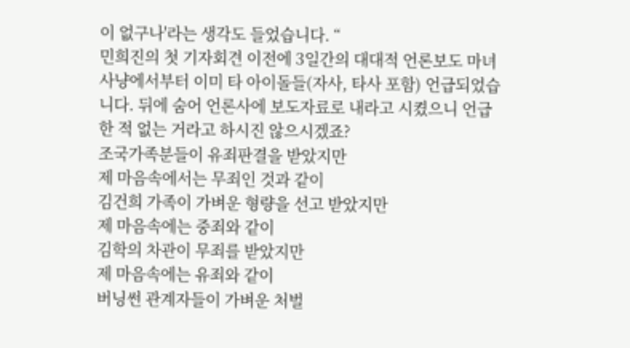이 없구나'라는 생각도 들었습니다. “
민희진의 첫 기자회견 이전에 3일간의 대대적 언론보도 마녀사냥에서부터 이미 타 아이돌들(자사, 타사 포함) 언급되었습니다. 뒤에 숨어 언론사에 보도자료로 내라고 시켰으니 언급한 적 없는 거라고 하시진 않으시겠죠?
조국가족분들이 유죄판결을 받았지만
제 마음속에서는 무죄인 것과 같이
김건희 가족이 가벼운 형량을 선고 받았지만
제 마음속에는 중죄와 같이
김학의 차관이 무죄를 받았지만
제 마음속에는 유죄와 같이
버닝썬 관계자들이 가벼운 처벌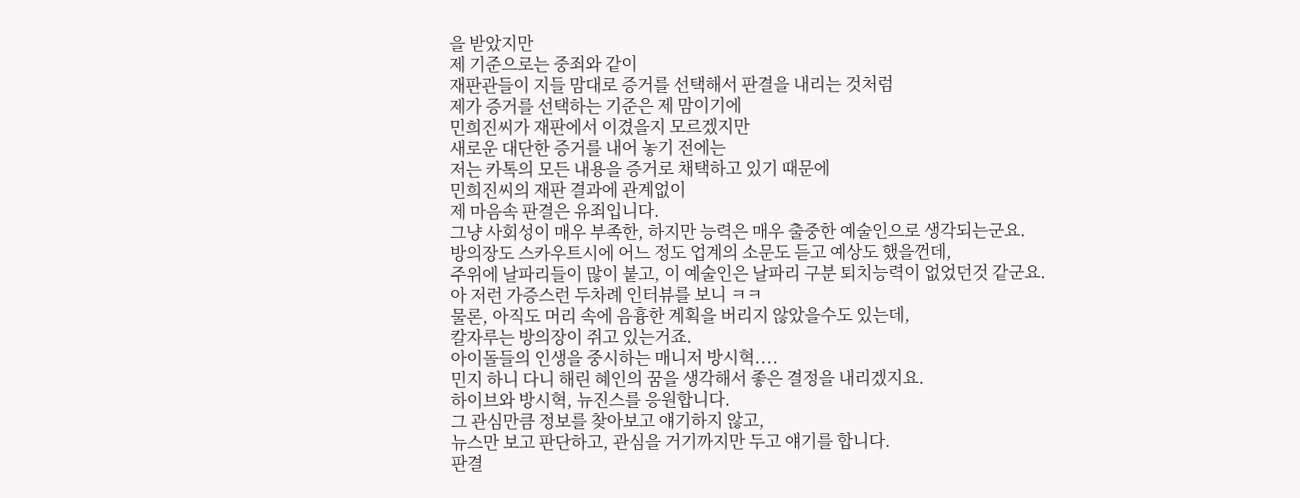을 받았지만
제 기준으로는 중죄와 같이
재판관들이 지들 맘대로 증거를 선택해서 판결을 내리는 것처럼
제가 증거를 선택하는 기준은 제 맘이기에
민희진씨가 재판에서 이겼을지 모르겠지만
새로운 대단한 증거를 내어 놓기 전에는
저는 카톡의 모든 내용을 증거로 채택하고 있기 때문에
민희진씨의 재판 결과에 관계없이
제 마음속 판결은 유죄입니다.
그냥 사회성이 매우 부족한, 하지만 능력은 매우 출중한 예술인으로 생각되는군요.
방의장도 스카우트시에 어느 정도 업계의 소문도 듣고 예상도 했을껀데,
주위에 날파리들이 많이 붙고, 이 예술인은 날파리 구분 퇴치능력이 없었던것 같군요.
아 저런 가증스런 두차례 인터뷰를 보니 ㅋㅋ
물론, 아직도 머리 속에 음흉한 계획을 버리지 않았을수도 있는데,
칼자루는 방의장이 쥐고 있는거죠.
아이돌들의 인생을 중시하는 매니저 방시혁....
민지 하니 다니 해린 혜인의 꿈을 생각해서 좋은 결정을 내리겠지요.
하이브와 방시혁, 뉴진스를 응원합니다.
그 관심만큼 정보를 찾아보고 얘기하지 않고,
뉴스만 보고 판단하고, 관심을 거기까지만 두고 얘기를 합니다.
판결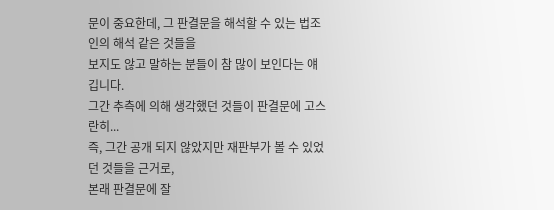문이 중요한데, 그 판결문을 해석할 수 있는 법조인의 해석 같은 것들을
보지도 않고 말하는 분들이 참 많이 보인다는 얘깁니다.
그간 추측에 의해 생각했던 것들이 판결문에 고스란히...
즉, 그간 공개 되지 않았지만 재판부가 볼 수 있었던 것들을 근거로,
본래 판결문에 잘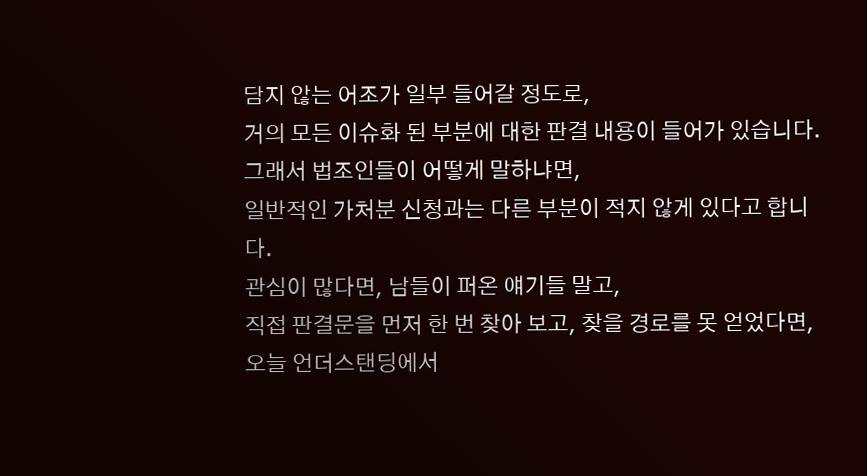담지 않는 어조가 일부 들어갈 정도로,
거의 모든 이슈화 된 부분에 대한 판결 내용이 들어가 있습니다.
그래서 법조인들이 어떻게 말하냐면,
일반적인 가처분 신청과는 다른 부분이 적지 않게 있다고 합니다.
관심이 많다면, 남들이 퍼온 얘기들 말고,
직접 판결문을 먼저 한 번 찾아 보고, 찾을 경로를 못 얻었다면,
오늘 언더스탠딩에서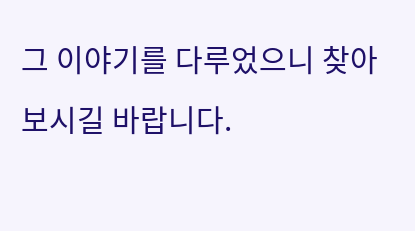그 이야기를 다루었으니 찾아 보시길 바랍니다.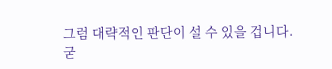그럼 대략적인 판단이 설 수 있을 겁니다.
굳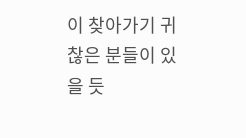이 찾아가기 귀찮은 분들이 있을 듯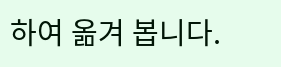하여 옮겨 봅니다.